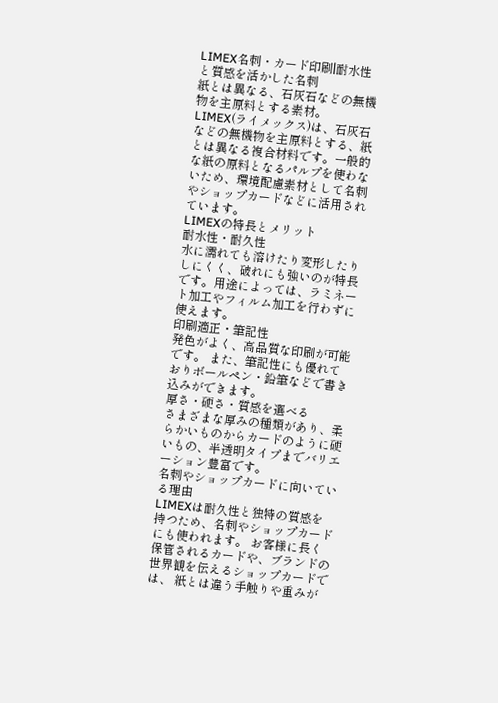LIMEX名刺・カード印刷|耐水性と質感を活かした名刺
紙とは異なる、石灰石などの無機物を主原料とする素材。
LIMEX(ライメックス)は、石灰石などの無機物を主原料とする、紙とは異なる複合材料です。一般的な紙の原料となるパルプを使わないため、環境配慮素材として名刺やショップカードなどに活用されています。
LIMEXの特長とメリット
耐水性・耐久性
水に濡れても溶けたり変形したりしにくく、破れにも強いのが特長です。用途によっては、ラミネート加工やフィルム加工を行わずに使えます。
印刷適正・筆記性
発色がよく、高品質な印刷が可能です。 また、筆記性にも優れておりボールペン・鉛筆などで書き込みができます。
厚さ・硬さ・質感を選べる
さまざまな厚みの種類があり、柔らかいものからカードのように硬いもの、半透明タイプまでバリエーション豊富です。
名刺やショップカードに向いている理由
LIMEXは耐久性と独特の質感を持つため、名刺やショップカードにも使われます。 お客様に長く保管されるカードや、ブランドの世界観を伝えるショップカードでは、 紙とは違う手触りや重みが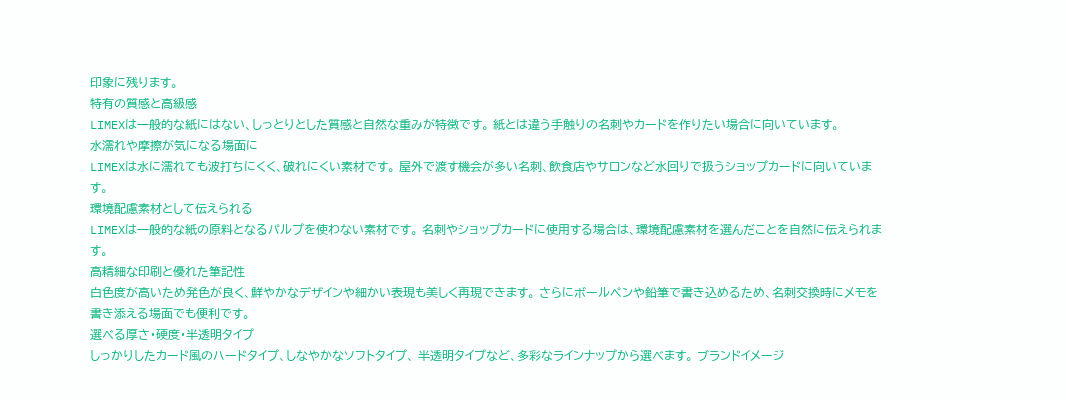印象に残ります。
特有の質感と高級感
LIMEXは一般的な紙にはない、しっとりとした質感と自然な重みが特徴です。 紙とは違う手触りの名刺やカードを作りたい場合に向いています。
水濡れや摩擦が気になる場面に
LIMEXは水に濡れても波打ちにくく、破れにくい素材です。 屋外で渡す機会が多い名刺、飲食店やサロンなど水回りで扱うショップカードに向いています。
環境配慮素材として伝えられる
LIMEXは一般的な紙の原料となるパルプを使わない素材です。 名刺やショップカードに使用する場合は、環境配慮素材を選んだことを自然に伝えられます。
高精細な印刷と優れた筆記性
白色度が高いため発色が良く、鮮やかなデザインや細かい表現も美しく再現できます。 さらにボールペンや鉛筆で書き込めるため、名刺交換時にメモを書き添える場面でも便利です。
選べる厚さ・硬度・半透明タイプ
しっかりしたカード風のハードタイプ、しなやかなソフトタイプ、 半透明タイプなど、多彩なラインナップから選べます。 ブランドイメージ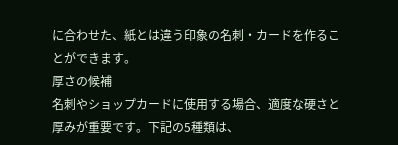に合わせた、紙とは違う印象の名刺・カードを作ることができます。
厚さの候補
名刺やショップカードに使用する場合、適度な硬さと厚みが重要です。下記の5種類は、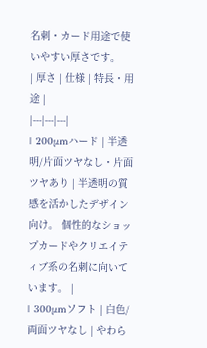名刺・カード用途で使いやすい厚さです。
| 厚さ | 仕様 | 特長・用途 |
|---|---|---|
| 200μmハード | 半透明/片面ツヤなし・片面ツヤあり | 半透明の質感を活かしたデザイン向け。 個性的なショップカードやクリエイティブ系の名刺に向いています。 |
| 300μmソフト | 白色/両面ツヤなし | やわら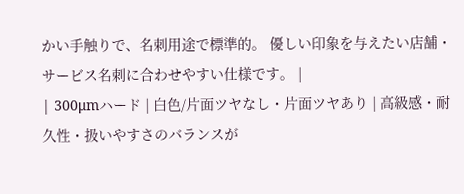かい手触りで、名刺用途で標準的。 優しい印象を与えたい店舗・サービス名刺に合わせやすい仕様です。 |
| 300μmハード | 白色/片面ツヤなし・片面ツヤあり | 高級感・耐久性・扱いやすさのバランスが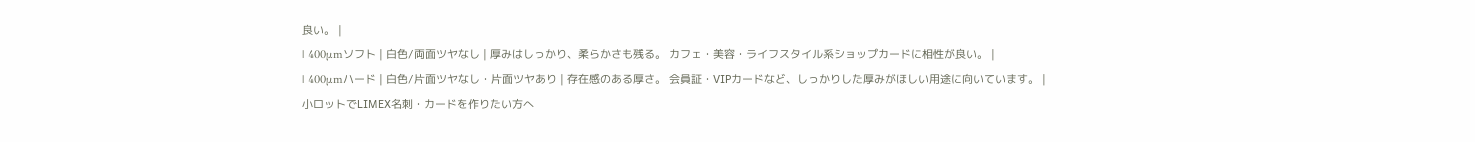良い。 |
| 400μmソフト | 白色/両面ツヤなし | 厚みはしっかり、柔らかさも残る。 カフェ・美容・ライフスタイル系ショップカードに相性が良い。 |
| 400μmハード | 白色/片面ツヤなし・片面ツヤあり | 存在感のある厚さ。 会員証・VIPカードなど、しっかりした厚みがほしい用途に向いています。 |
小ロットでLIMEX名刺・カードを作りたい方へ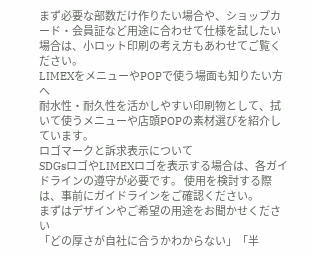まず必要な部数だけ作りたい場合や、ショップカード・会員証など用途に合わせて仕様を試したい場合は、小ロット印刷の考え方もあわせてご覧ください。
LIMEXをメニューやPOPで使う場面も知りたい方へ
耐水性・耐久性を活かしやすい印刷物として、拭いて使うメニューや店頭POPの素材選びを紹介しています。
ロゴマークと訴求表示について
SDGsロゴやLIMEXロゴを表示する場合は、各ガイドラインの遵守が必要です。 使用を検討する際は、事前にガイドラインをご確認ください。
まずはデザインやご希望の用途をお聞かせください
「どの厚さが自社に合うかわからない」「半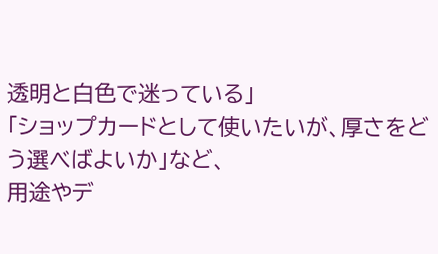透明と白色で迷っている」
「ショップカードとして使いたいが、厚さをどう選べばよいか」など、
用途やデ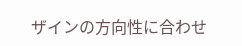ザインの方向性に合わせ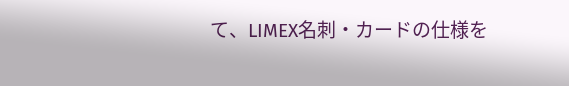て、LIMEX名刺・カードの仕様を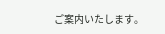ご案内いたします。